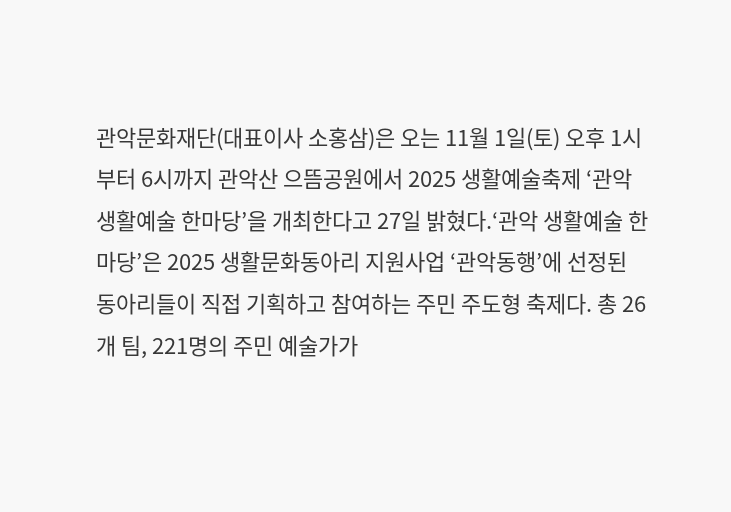관악문화재단(대표이사 소홍삼)은 오는 11월 1일(토) 오후 1시부터 6시까지 관악산 으뜸공원에서 2025 생활예술축제 ‘관악 생활예술 한마당’을 개최한다고 27일 밝혔다.‘관악 생활예술 한마당’은 2025 생활문화동아리 지원사업 ‘관악동행’에 선정된 동아리들이 직접 기획하고 참여하는 주민 주도형 축제다. 총 26개 팀, 221명의 주민 예술가가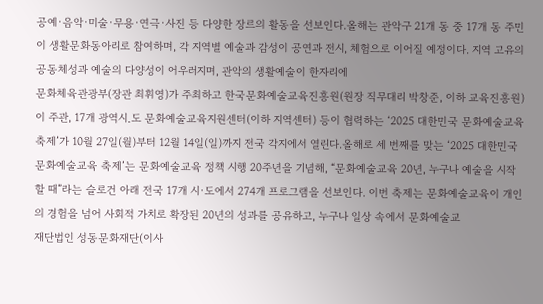공예·음악·미술·무용·연극·사진 등 다양한 장르의 활동을 선보인다.올해는 관악구 21개 동 중 17개 동 주민이 생활문화동아리로 참여하며, 각 지역별 예술과 감성이 공연과 전시, 체험으로 이어질 예정이다. 지역 고유의 공동체성과 예술의 다양성이 어우러지며, 관악의 생활예술이 한자리에
문화체육관광부(장관 최휘영)가 주최하고 한국문화예술교육진흥원(원장 직무대리 박창준, 이하 교육진흥원)이 주관, 17개 광역시․도 문화예술교육지원센터(이하 지역센터) 등이 협력하는 ‘2025 대한민국 문화예술교육 축제’가 10월 27일(월)부터 12월 14일(일)까지 전국 각지에서 열린다.올해로 세 번째를 맞는 ‘2025 대한민국 문화예술교육 축제’는 문화예술교육 정책 시행 20주년을 기념해, “문화예술교육 20년, 누구나 예술을 시작할 때”라는 슬로건 아래 전국 17개 시·도에서 274개 프로그램을 선보인다. 이번 축제는 문화예술교육이 개인의 경험을 넘어 사회적 가치로 확장된 20년의 성과를 공유하고, 누구나 일상 속에서 문화예술교
재단법인 성동문화재단(이사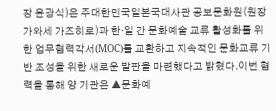장 윤광식)은 주대한민국일본국대사관 공보문화원(원장 가와세 가즈히로)과 한·일 간 문화예술 교류 활성화를 위한 업무협력각서(MOC)를 교환하고 지속적인 문화교류 기반 조성을 위한 새로운 발판을 마련했다고 밝혔다.이번 협력을 통해 양 기관은 ▲문화예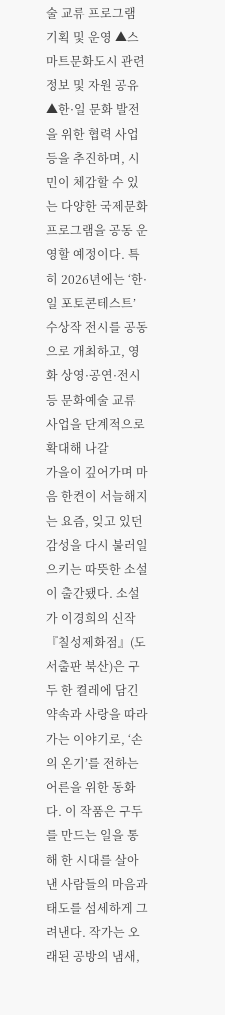술 교류 프로그램 기획 및 운영 ▲스마트문화도시 관련 정보 및 자원 공유 ▲한·일 문화 발전을 위한 협력 사업 등을 추진하며, 시민이 체감할 수 있는 다양한 국제문화 프로그램을 공동 운영할 예정이다. 특히 2026년에는 ‘한·일 포토콘테스트’ 수상작 전시를 공동으로 개최하고, 영화 상영·공연·전시 등 문화예술 교류 사업을 단계적으로 확대해 나갈
가을이 깊어가며 마음 한켠이 서늘해지는 요즘, 잊고 있던 감성을 다시 불러일으키는 따뜻한 소설이 출간됐다. 소설가 이경희의 신작 『칠성제화점』(도서출판 북산)은 구두 한 켤레에 담긴 약속과 사랑을 따라가는 이야기로, ‘손의 온기’를 전하는 어른을 위한 동화다. 이 작품은 구두를 만드는 일을 통해 한 시대를 살아낸 사람들의 마음과 태도를 섬세하게 그려낸다. 작가는 오래된 공방의 냄새,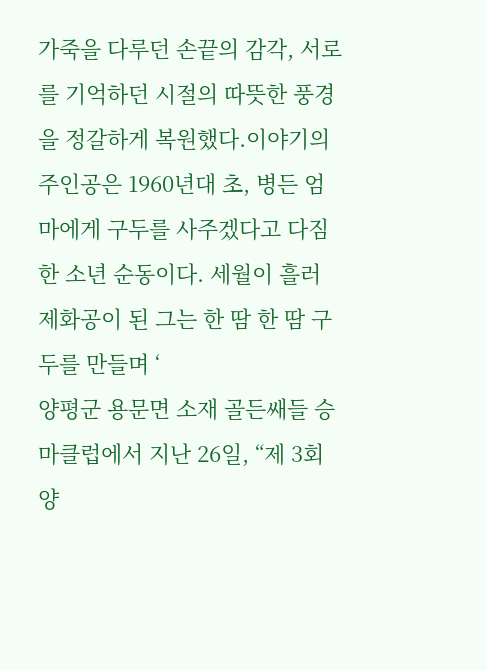가죽을 다루던 손끝의 감각, 서로를 기억하던 시절의 따뜻한 풍경을 정갈하게 복원했다.이야기의 주인공은 1960년대 초, 병든 엄마에게 구두를 사주겠다고 다짐한 소년 순동이다. 세월이 흘러 제화공이 된 그는 한 땀 한 땀 구두를 만들며 ‘
양평군 용문면 소재 골든쌔들 승마클럽에서 지난 26일, “제 3회 양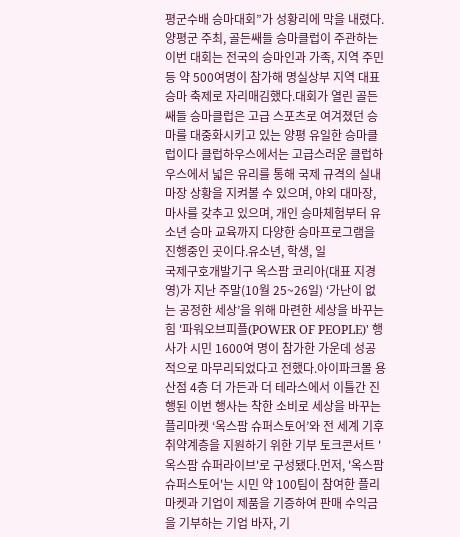평군수배 승마대회”가 성황리에 막을 내렸다. 양평군 주최, 골든쌔들 승마클럽이 주관하는 이번 대회는 전국의 승마인과 가족, 지역 주민 등 약 500여명이 참가해 명실상부 지역 대표 승마 축제로 자리매김했다.대회가 열린 골든쌔들 승마클럽은 고급 스포츠로 여겨졌던 승마를 대중화시키고 있는 양평 유일한 승마클럽이다 클럽하우스에서는 고급스러운 클럽하우스에서 넓은 유리를 통해 국제 규격의 실내 마장 상황을 지켜볼 수 있으며, 야외 대마장, 마사를 갖추고 있으며, 개인 승마체험부터 유소년 승마 교육까지 다양한 승마프로그램을 진행중인 곳이다.유소년, 학생, 일
국제구호개발기구 옥스팜 코리아(대표 지경영)가 지난 주말(10월 25~26일) ‘가난이 없는 공정한 세상’을 위해 마련한 세상을 바꾸는 힘 '파워오브피플(POWER OF PEOPLE)' 행사가 시민 1600여 명이 참가한 가운데 성공적으로 마무리되었다고 전했다.아이파크몰 용산점 4층 더 가든과 더 테라스에서 이틀간 진행된 이번 행사는 착한 소비로 세상을 바꾸는 플리마켓 ‘옥스팜 슈퍼스토어’와 전 세계 기후 취약계층을 지원하기 위한 기부 토크콘서트 '옥스팜 슈퍼라이브'로 구성됐다.먼저, '옥스팜 슈퍼스토어'는 시민 약 100팀이 참여한 플리마켓과 기업이 제품을 기증하여 판매 수익금을 기부하는 기업 바자, 기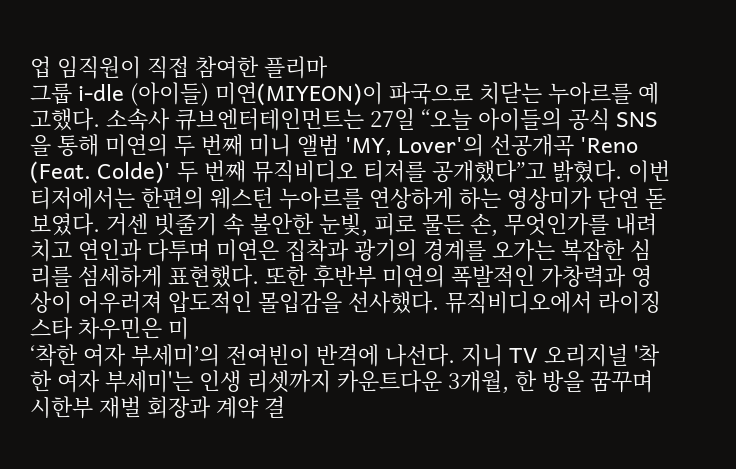업 임직원이 직접 참여한 플리마
그룹 i-dle (아이들) 미연(MIYEON)이 파국으로 치닫는 누아르를 예고했다. 소속사 큐브엔터테인먼트는 27일 “오늘 아이들의 공식 SNS을 통해 미연의 두 번째 미니 앨범 'MY, Lover'의 선공개곡 'Reno (Feat. Colde)' 두 번째 뮤직비디오 티저를 공개했다”고 밝혔다. 이번 티저에서는 한편의 웨스턴 누아르를 연상하게 하는 영상미가 단연 돋보였다. 거센 빗줄기 속 불안한 눈빛, 피로 물든 손, 무엇인가를 내려치고 연인과 다투며 미연은 집착과 광기의 경계를 오가는 복잡한 심리를 섬세하게 표현했다. 또한 후반부 미연의 폭발적인 가창력과 영상이 어우러져 압도적인 몰입감을 선사했다. 뮤직비디오에서 라이징스타 차우민은 미
‘착한 여자 부세미’의 전여빈이 반격에 나선다. 지니 TV 오리지널 '착한 여자 부세미'는 인생 리셋까지 카운트다운 3개월, 한 방을 꿈꾸며 시한부 재벌 회장과 계약 결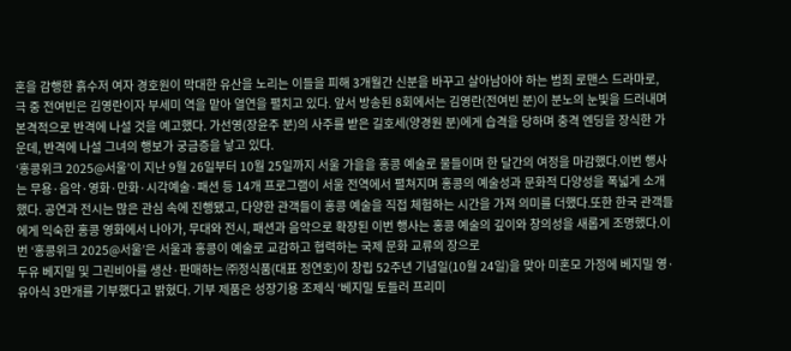혼을 감행한 흙수저 여자 경호원이 막대한 유산을 노리는 이들을 피해 3개월간 신분을 바꾸고 살아남아야 하는 범죄 로맨스 드라마로, 극 중 전여빈은 김영란이자 부세미 역을 맡아 열연을 펼치고 있다. 앞서 방송된 8회에서는 김영란(전여빈 분)이 분노의 눈빛을 드러내며 본격적으로 반격에 나설 것을 예고했다. 가선영(장윤주 분)의 사주를 받은 길호세(양경원 분)에게 습격을 당하며 충격 엔딩을 장식한 가운데, 반격에 나설 그녀의 행보가 궁금증을 낳고 있다.
‘홍콩위크 2025@서울’이 지난 9월 26일부터 10월 25일까지 서울 가을을 홍콩 예술로 물들이며 한 달간의 여정을 마감했다.이번 행사는 무용·음악·영화·만화·시각예술·패션 등 14개 프로그램이 서울 전역에서 펼쳐지며 홍콩의 예술성과 문화적 다양성을 폭넓게 소개했다. 공연과 전시는 많은 관심 속에 진행됐고, 다양한 관객들이 홍콩 예술을 직접 체험하는 시간을 가져 의미를 더했다.또한 한국 관객들에게 익숙한 홍콩 영화에서 나아가, 무대와 전시, 패션과 음악으로 확장된 이번 행사는 홍콩 예술의 깊이와 창의성을 새롭게 조명했다.이번 ‘홍콩위크 2025@서울’은 서울과 홍콩이 예술로 교감하고 협력하는 국제 문화 교류의 장으로
두유 베지밀 및 그린비아를 생산·판매하는 ㈜정식품(대표 정연호)이 창립 52주년 기념일(10월 24일)을 맞아 미혼모 가정에 베지밀 영·유아식 3만개를 기부했다고 밝혔다. 기부 제품은 성장기용 조제식 ‘베지밀 토들러 프리미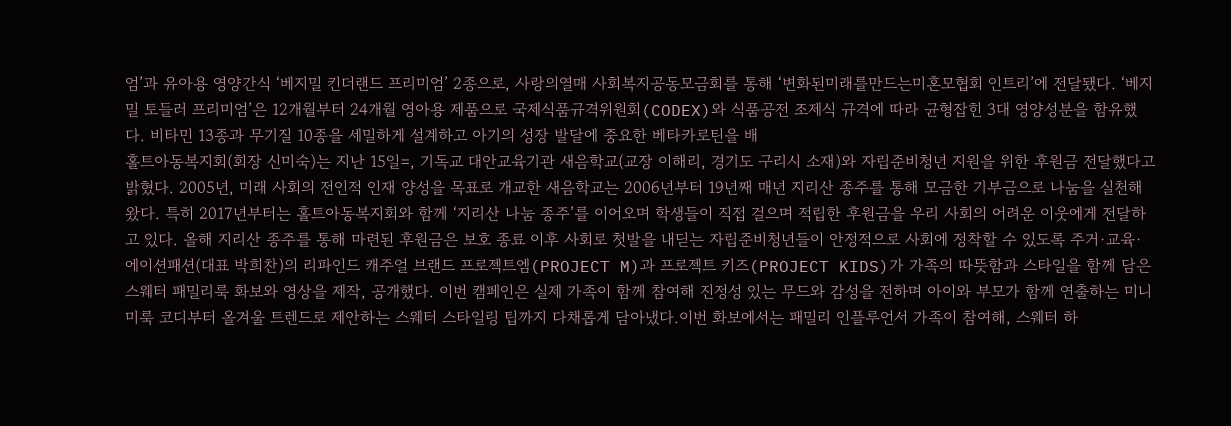엄’과 유아용 영양간식 ‘베지밀 킨더랜드 프리미엄’ 2종으로, 사랑의열매 사회복지공동모금회를 통해 ‘변화된미래를만드는미혼모협회 인트리’에 전달됐다. ‘베지밀 토들러 프리미엄’은 12개월부터 24개월 영아용 제품으로 국제식품규격위원회(CODEX)와 식품공전 조제식 규격에 따라 균형잡힌 3대 영양성분을 함유했다. 비타민 13종과 무기질 10종을 세밀하게 설계하고 아기의 성장 발달에 중요한 베타카로틴을 배
홀트아동복지회(회장 신미숙)는 지난 15일=, 기독교 대안교육기관 새음학교(교장 이해리, 경기도 구리시 소재)와 자립준비청년 지원을 위한 후원금 전달했다고 밝혔다. 2005년, 미래 사회의 전인적 인재 양성을 목표로 개교한 새음학교는 2006년부터 19년째 매년 지리산 종주를 통해 모금한 기부금으로 나눔을 실천해왔다. 특히 2017년부터는 홀트아동복지회와 함께 ‘지리산 나눔 종주’를 이어오며 학생들이 직접 걸으며 적립한 후원금을 우리 사회의 어려운 이웃에게 전달하고 있다. 올해 지리산 종주를 통해 마련된 후원금은 보호 종료 이후 사회로 첫발을 내딛는 자립준비청년들이 안정적으로 사회에 정착할 수 있도록 주거·교육·
에이션패션(대표 박희찬)의 리파인드 캐주얼 브랜드 프로젝트엠(PROJECT M)과 프로젝트 키즈(PROJECT KIDS)가 가족의 따뜻함과 스타일을 함께 담은 스웨터 패밀리룩 화보와 영상을 제작, 공개했다. 이번 캠페인은 실제 가족이 함께 참여해 진정성 있는 무드와 감성을 전하며 아이와 부모가 함께 연출하는 미니미룩 코디부터 올겨울 트렌드로 제안하는 스웨터 스타일링 팁까지 다채롭게 담아냈다.이번 화보에서는 패밀리 인플루언서 가족이 참여해, 스웨터 하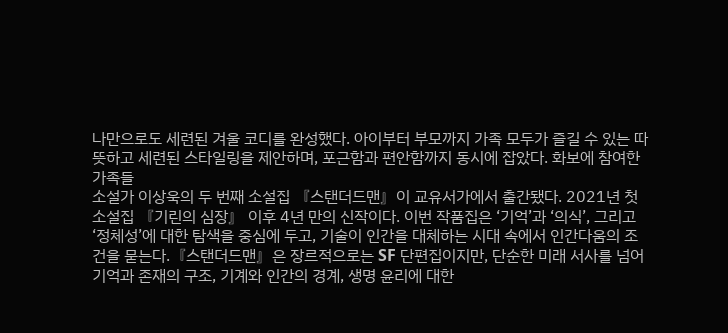나만으로도 세련된 겨울 코디를 완성했다. 아이부터 부모까지 가족 모두가 즐길 수 있는 따뜻하고 세련된 스타일링을 제안하며, 포근함과 편안함까지 동시에 잡았다. 화보에 참여한 가족들
소설가 이상욱의 두 번째 소설집 『스탠더드맨』이 교유서가에서 출간됐다. 2021년 첫 소설집 『기린의 심장』 이후 4년 만의 신작이다. 이번 작품집은 ‘기억’과 ‘의식’, 그리고 ‘정체성’에 대한 탐색을 중심에 두고, 기술이 인간을 대체하는 시대 속에서 인간다움의 조건을 묻는다.『스탠더드맨』은 장르적으로는 SF 단편집이지만, 단순한 미래 서사를 넘어 기억과 존재의 구조, 기계와 인간의 경계, 생명 윤리에 대한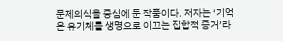문제의식을 중심에 둔 작품이다. 저자는 ‘기억은 유기체를 생명으로 이끄는 집합적 증거’라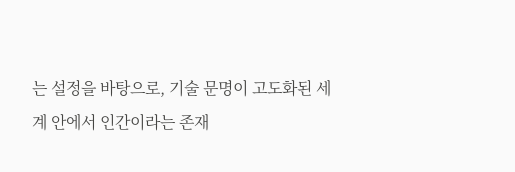는 설정을 바탕으로, 기술 문명이 고도화된 세계 안에서 인간이라는 존재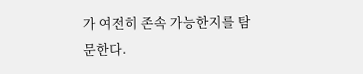가 여전히 존속 가능한지를 탐문한다.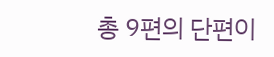총 9편의 단편이